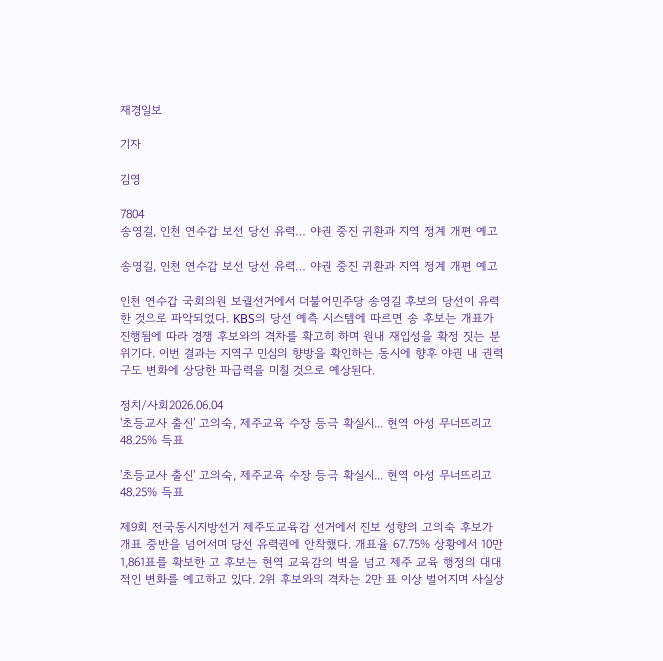재경일보

기자

김영

7804
송영길, 인천 연수갑 보선 당선 유력… 야권 중진 귀환과 지역 정계 개편 예고

송영길, 인천 연수갑 보선 당선 유력… 야권 중진 귀환과 지역 정계 개편 예고

인천 연수갑 국회의원 보궐선거에서 더불어민주당 송영길 후보의 당선이 유력한 것으로 파악되었다. KBS의 당선 예측 시스템에 따르면 송 후보는 개표가 진행됨에 따라 경쟁 후보와의 격차를 확고히 하며 원내 재입성을 확정 짓는 분위기다. 이번 결과는 지역구 민심의 향방을 확인하는 동시에 향후 야권 내 권력 구도 변화에 상당한 파급력을 미칠 것으로 예상된다.

정치/사회2026.06.04
'초등교사 출신' 고의숙, 제주교육 수장 등극 확실시... 현역 아성 무너뜨리고 48.25% 득표

'초등교사 출신' 고의숙, 제주교육 수장 등극 확실시... 현역 아성 무너뜨리고 48.25% 득표

제9회 전국동시지방선거 제주도교육감 선거에서 진보 성향의 고의숙 후보가 개표 중반을 넘어서며 당선 유력권에 안착했다. 개표율 67.75% 상황에서 10만 1,861표를 확보한 고 후보는 현역 교육감의 벽을 넘고 제주 교육 행정의 대대적인 변화를 예고하고 있다. 2위 후보와의 격차는 2만 표 이상 벌어지며 사실상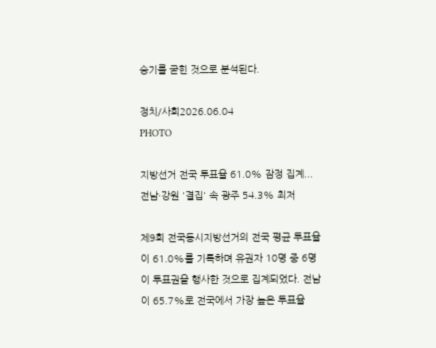승기를 굳힌 것으로 분석된다.

정치/사회2026.06.04
PHOTO

지방선거 전국 투표율 61.0% 잠정 집계... 전남·강원 '결집' 속 광주 54.3% 최저

제9회 전국동시지방선거의 전국 평균 투표율이 61.0%를 기록하며 유권자 10명 중 6명이 투표권을 행사한 것으로 집계되었다. 전남이 65.7%로 전국에서 가장 높은 투표율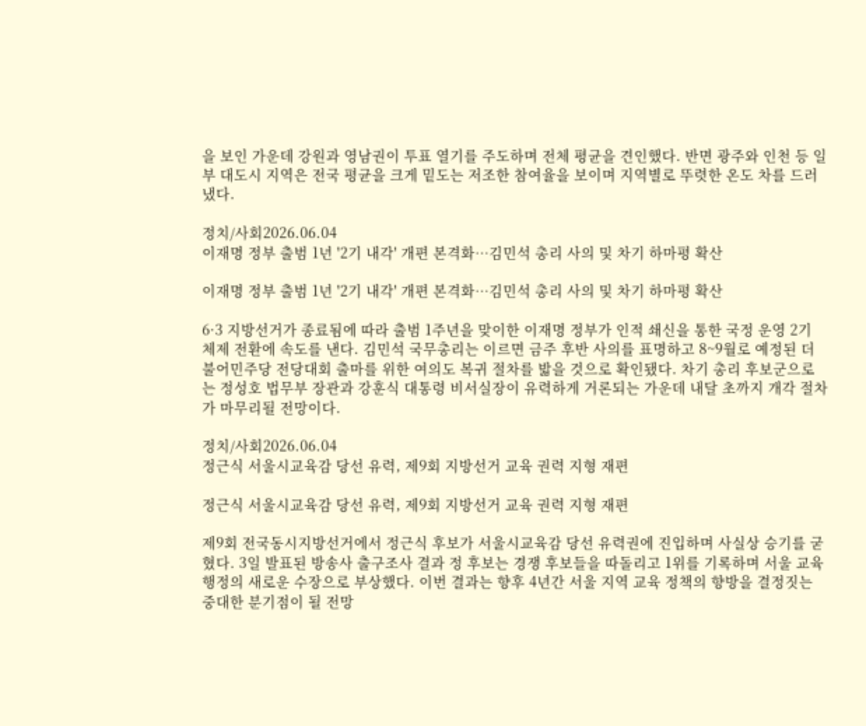을 보인 가운데 강원과 영남권이 투표 열기를 주도하며 전체 평균을 견인했다. 반면 광주와 인천 등 일부 대도시 지역은 전국 평균을 크게 밑도는 저조한 참여율을 보이며 지역별로 뚜렷한 온도 차를 드러냈다.

정치/사회2026.06.04
이재명 정부 출범 1년 '2기 내각' 개편 본격화…김민석 총리 사의 및 차기 하마평 확산

이재명 정부 출범 1년 '2기 내각' 개편 본격화…김민석 총리 사의 및 차기 하마평 확산

6·3 지방선거가 종료됨에 따라 출범 1주년을 맞이한 이재명 정부가 인적 쇄신을 통한 국정 운영 2기 체제 전환에 속도를 낸다. 김민석 국무총리는 이르면 금주 후반 사의를 표명하고 8~9월로 예정된 더불어민주당 전당대회 출마를 위한 여의도 복귀 절차를 밟을 것으로 확인됐다. 차기 총리 후보군으로는 정성호 법무부 장관과 강훈식 대통령 비서실장이 유력하게 거론되는 가운데 내달 초까지 개각 절차가 마무리될 전망이다.

정치/사회2026.06.04
정근식 서울시교육감 당선 유력, 제9회 지방선거 교육 권력 지형 재편

정근식 서울시교육감 당선 유력, 제9회 지방선거 교육 권력 지형 재편

제9회 전국동시지방선거에서 정근식 후보가 서울시교육감 당선 유력권에 진입하며 사실상 승기를 굳혔다. 3일 발표된 방송사 출구조사 결과 정 후보는 경쟁 후보들을 따돌리고 1위를 기록하며 서울 교육 행정의 새로운 수장으로 부상했다. 이번 결과는 향후 4년간 서울 지역 교육 정책의 향방을 결정짓는 중대한 분기점이 될 전망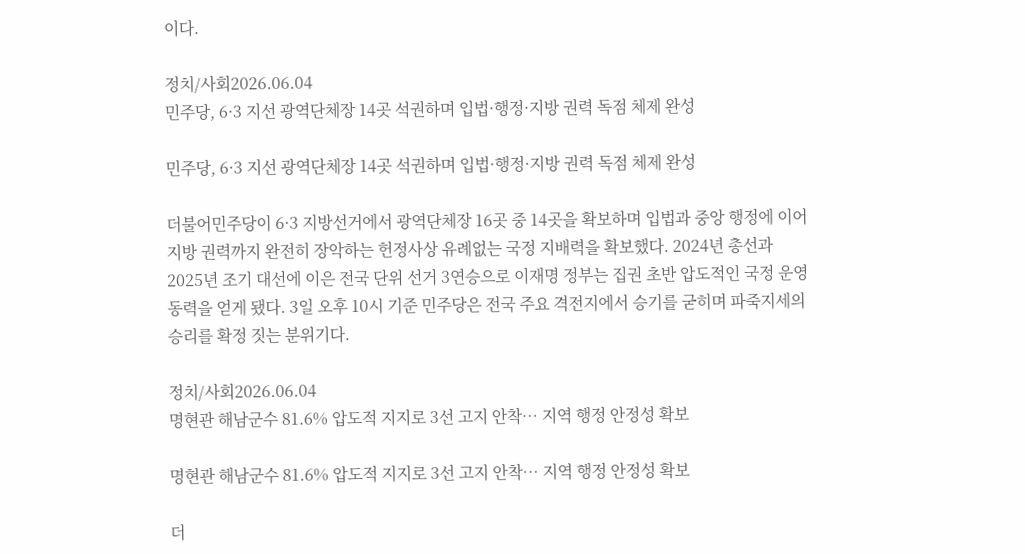이다.

정치/사회2026.06.04
민주당, 6·3 지선 광역단체장 14곳 석권하며 입법·행정·지방 권력 독점 체제 완성

민주당, 6·3 지선 광역단체장 14곳 석권하며 입법·행정·지방 권력 독점 체제 완성

더불어민주당이 6·3 지방선거에서 광역단체장 16곳 중 14곳을 확보하며 입법과 중앙 행정에 이어 지방 권력까지 완전히 장악하는 헌정사상 유례없는 국정 지배력을 확보했다. 2024년 총선과 2025년 조기 대선에 이은 전국 단위 선거 3연승으로 이재명 정부는 집권 초반 압도적인 국정 운영 동력을 얻게 됐다. 3일 오후 10시 기준 민주당은 전국 주요 격전지에서 승기를 굳히며 파죽지세의 승리를 확정 짓는 분위기다.

정치/사회2026.06.04
명현관 해남군수 81.6% 압도적 지지로 3선 고지 안착… 지역 행정 안정성 확보

명현관 해남군수 81.6% 압도적 지지로 3선 고지 안착… 지역 행정 안정성 확보

더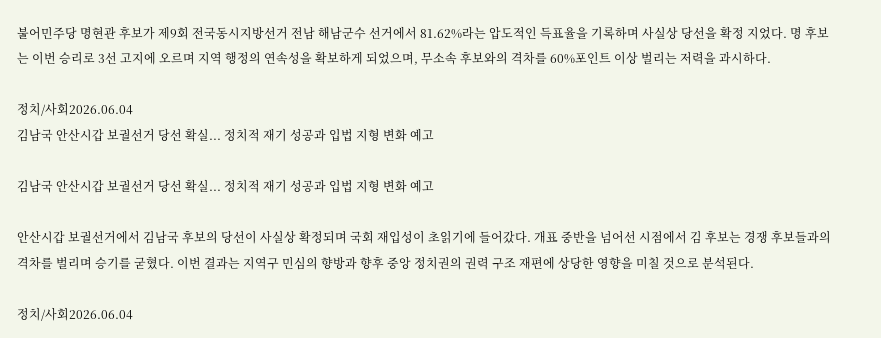불어민주당 명현관 후보가 제9회 전국동시지방선거 전남 해남군수 선거에서 81.62%라는 압도적인 득표율을 기록하며 사실상 당선을 확정 지었다. 명 후보는 이번 승리로 3선 고지에 오르며 지역 행정의 연속성을 확보하게 되었으며, 무소속 후보와의 격차를 60%포인트 이상 벌리는 저력을 과시하다.

정치/사회2026.06.04
김남국 안산시갑 보궐선거 당선 확실... 정치적 재기 성공과 입법 지형 변화 예고

김남국 안산시갑 보궐선거 당선 확실... 정치적 재기 성공과 입법 지형 변화 예고

안산시갑 보궐선거에서 김남국 후보의 당선이 사실상 확정되며 국회 재입성이 초읽기에 들어갔다. 개표 중반을 넘어선 시점에서 김 후보는 경쟁 후보들과의 격차를 벌리며 승기를 굳혔다. 이번 결과는 지역구 민심의 향방과 향후 중앙 정치권의 권력 구조 재편에 상당한 영향을 미칠 것으로 분석된다.

정치/사회2026.06.04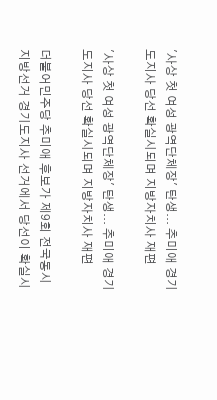'사상 첫 여성 광역단체장' 탄생... 추미애 경기도지사 당선 확실시되며 지방자치사 재편

'사상 첫 여성 광역단체장' 탄생... 추미애 경기도지사 당선 확실시되며 지방자치사 재편

더불어민주당 추미애 후보가 제9회 전국동시지방선거 경기도지사 선거에서 당선이 확실시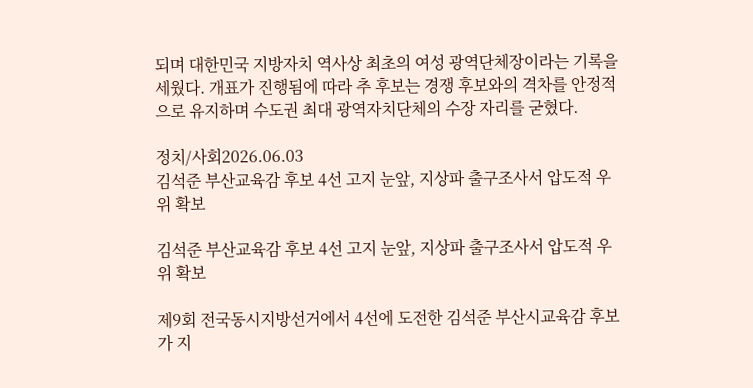되며 대한민국 지방자치 역사상 최초의 여성 광역단체장이라는 기록을 세웠다. 개표가 진행됨에 따라 추 후보는 경쟁 후보와의 격차를 안정적으로 유지하며 수도권 최대 광역자치단체의 수장 자리를 굳혔다.

정치/사회2026.06.03
김석준 부산교육감 후보 4선 고지 눈앞, 지상파 출구조사서 압도적 우위 확보

김석준 부산교육감 후보 4선 고지 눈앞, 지상파 출구조사서 압도적 우위 확보

제9회 전국동시지방선거에서 4선에 도전한 김석준 부산시교육감 후보가 지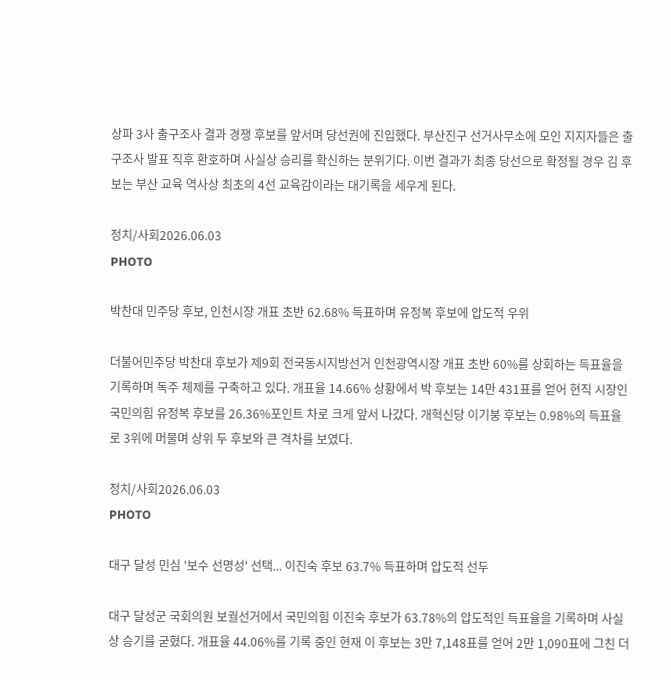상파 3사 출구조사 결과 경쟁 후보를 앞서며 당선권에 진입했다. 부산진구 선거사무소에 모인 지지자들은 출구조사 발표 직후 환호하며 사실상 승리를 확신하는 분위기다. 이번 결과가 최종 당선으로 확정될 경우 김 후보는 부산 교육 역사상 최초의 4선 교육감이라는 대기록을 세우게 된다.

정치/사회2026.06.03
PHOTO

박찬대 민주당 후보, 인천시장 개표 초반 62.68% 득표하며 유정복 후보에 압도적 우위

더불어민주당 박찬대 후보가 제9회 전국동시지방선거 인천광역시장 개표 초반 60%를 상회하는 득표율을 기록하며 독주 체제를 구축하고 있다. 개표율 14.66% 상황에서 박 후보는 14만 431표를 얻어 현직 시장인 국민의힘 유정복 후보를 26.36%포인트 차로 크게 앞서 나갔다. 개혁신당 이기붕 후보는 0.98%의 득표율로 3위에 머물며 상위 두 후보와 큰 격차를 보였다.

정치/사회2026.06.03
PHOTO

대구 달성 민심 '보수 선명성' 선택... 이진숙 후보 63.7% 득표하며 압도적 선두

대구 달성군 국회의원 보궐선거에서 국민의힘 이진숙 후보가 63.78%의 압도적인 득표율을 기록하며 사실상 승기를 굳혔다. 개표율 44.06%를 기록 중인 현재 이 후보는 3만 7,148표를 얻어 2만 1,090표에 그친 더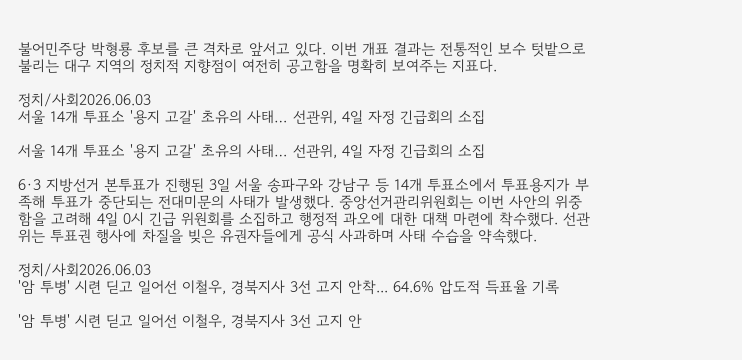불어민주당 박형룡 후보를 큰 격차로 앞서고 있다. 이번 개표 결과는 전통적인 보수 텃밭으로 불리는 대구 지역의 정치적 지향점이 여전히 공고함을 명확히 보여주는 지표다.

정치/사회2026.06.03
서울 14개 투표소 '용지 고갈' 초유의 사태… 선관위, 4일 자정 긴급회의 소집

서울 14개 투표소 '용지 고갈' 초유의 사태… 선관위, 4일 자정 긴급회의 소집

6·3 지방선거 본투표가 진행된 3일 서울 송파구와 강남구 등 14개 투표소에서 투표용지가 부족해 투표가 중단되는 전대미문의 사태가 발생했다. 중앙선거관리위원회는 이번 사안의 위중함을 고려해 4일 0시 긴급 위원회를 소집하고 행정적 과오에 대한 대책 마련에 착수했다. 선관위는 투표권 행사에 차질을 빚은 유권자들에게 공식 사과하며 사태 수습을 약속했다.

정치/사회2026.06.03
'암 투병' 시련 딛고 일어선 이철우, 경북지사 3선 고지 안착... 64.6% 압도적 득표율 기록

'암 투병' 시련 딛고 일어선 이철우, 경북지사 3선 고지 안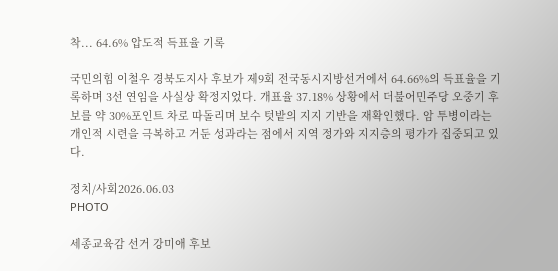착... 64.6% 압도적 득표율 기록

국민의힘 이철우 경북도지사 후보가 제9회 전국동시지방선거에서 64.66%의 득표율을 기록하며 3선 연임을 사실상 확정지었다. 개표율 37.18% 상황에서 더불어민주당 오중기 후보를 약 30%포인트 차로 따돌리며 보수 텃밭의 지지 기반을 재확인했다. 암 투병이라는 개인적 시련을 극복하고 거둔 성과라는 점에서 지역 정가와 지지층의 평가가 집중되고 있다.

정치/사회2026.06.03
PHOTO

세종교육감 선거 강미애 후보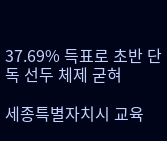37.69% 득표로 초반 단독 선두 체제 굳혀

세종특별자치시 교육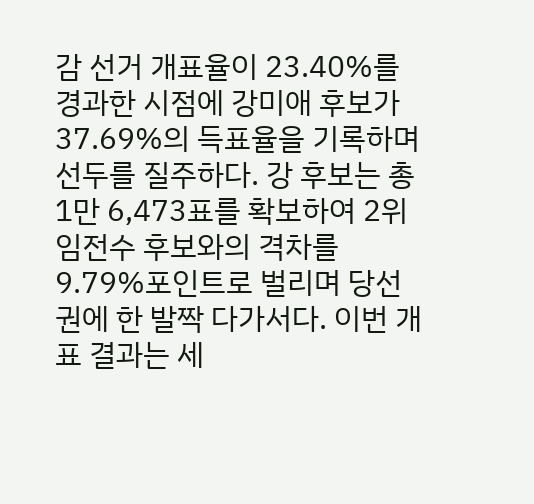감 선거 개표율이 23.40%를 경과한 시점에 강미애 후보가 37.69%의 득표율을 기록하며 선두를 질주하다. 강 후보는 총 1만 6,473표를 확보하여 2위 임전수 후보와의 격차를 9.79%포인트로 벌리며 당선권에 한 발짝 다가서다. 이번 개표 결과는 세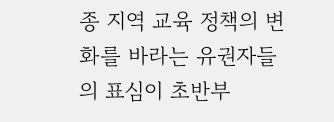종 지역 교육 정책의 변화를 바라는 유권자들의 표심이 초반부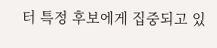터 특정 후보에게 집중되고 있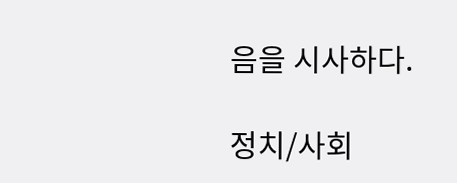음을 시사하다.

정치/사회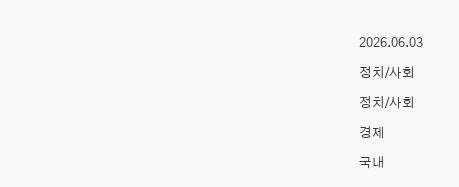2026.06.03

정치/사회

정치/사회

경제

국내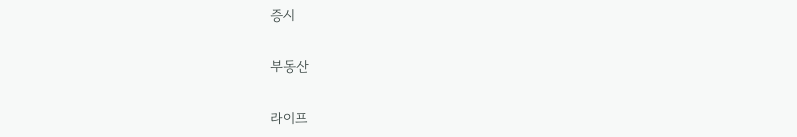증시

부동산

라이프